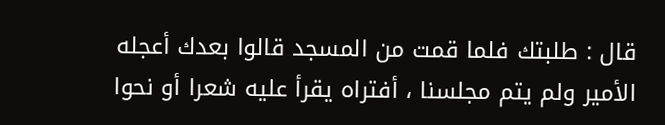قال : طلبتك فلما قمت من المسجد قالوا بعدك أعجله الأمير ولم يتم مجلسنا ، أفتراه يقرأ عليه شعرا أو نحوا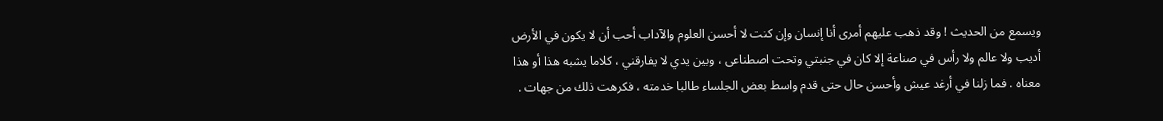ويسمع من الحديث ! وقد ذهب عليهم أمرى أنا إنسان وإن كنت لا أحسن العلوم والآداب أحب أن لا يكون في الأرض أديب ولا عالم ولا رأس في صناعة إلا كان في جنبتي وتحت اصطناعى ، وبين يدي لا يفارقني ، كلاما يشبه هذا أو هذا معناه . فما زلنا في أرغد عيش وأحسن حال حتى قدم واسط بعض الجلساء طالبا خدمته ، فكرهت ذلك من جهات .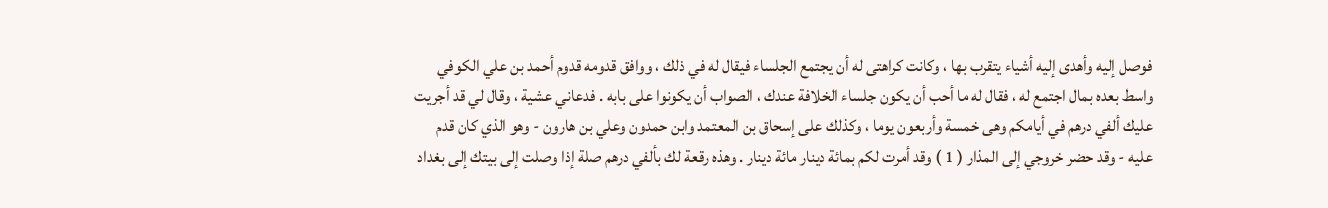فوصل إليه وأهدى إليه أشياء يتقرب بها ، وكانت كراهتى له أن يجتمع الجلساء فيقال له في ذلك ، ووافق قدومه قدوم أحمد بن علي الكوفي واسط بعده بمال اجتمع له ، فقال له ما أحب أن يكون جلساء الخلافة عندك ، الصواب أن يكونوا على بابه . فدعاني عشية ، وقال لي قد أجريت عليك ألفي درهم في أيامكم وهى خمسة وأربعون يوما ، وكذلك على إسحاق بن المعتمد وابن حمدون وعلي بن هارون - وهو الذي كان قدم عليه - وقد حضر خروجي إلى المذار ( 1 ) وقد أمرت لكم بمائة دينار مائة دينار . وهذه رقعة لك بألفي درهم صلة إذا وصلت إلى بيتك إلى بغداد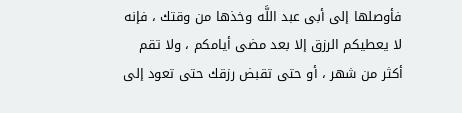فأوصلها إلى أبى عبد اللَّه وخذها من وقتك ، فإنه لا يعطيكم الرزق إلا بعد مضى أيامكم ، ولا تقم أكثر من شهر ، أو حتى تقبض رزقك حتى تعود إلى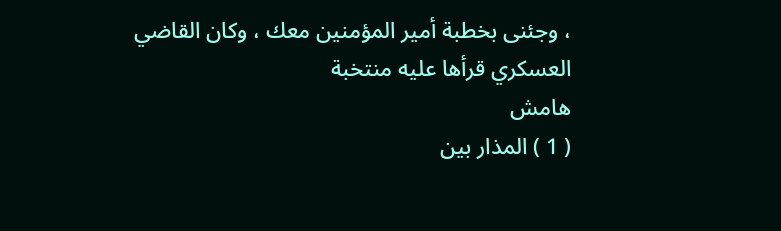، وجئنى بخطبة أمير المؤمنين معك ، وكان القاضي العسكري قرأها عليه منتخبة
هامش
( 1 ) المذار بين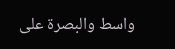واسط والبصرة على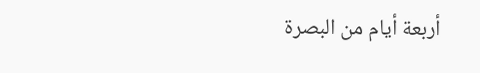أربعة أيام من البصرة